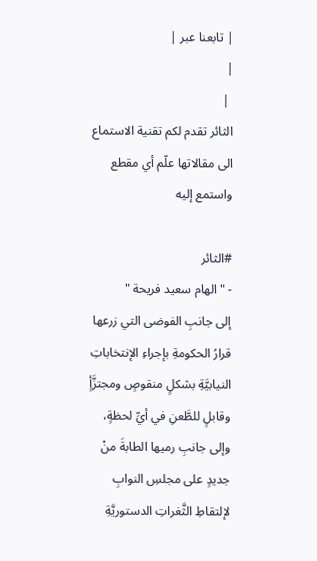| تابعنا عبر |
|
 |
الثائر تقدم لكم تقنية الاستماع الى مقالاتها علّم أي مقطع واستمع إليه

#الثائر
- " الهام سعيد فريحة "
إلى جانبِ الفوضى التي زرعها قرارُ الحكومةِ بإجراءِ الإنتخاباتِ النيابيَّةِ بشكلٍ منقوصٍ ومجتزَّأٍ وقابلٍ للطَّعنِ في أيِّ لحظةٍ،
وإلى جانبِ رميها الطابةَ منْ جديدٍ على مجلسِ النوابِ لإلتقاطِ الثَّغراتِ الدستوريَّةِ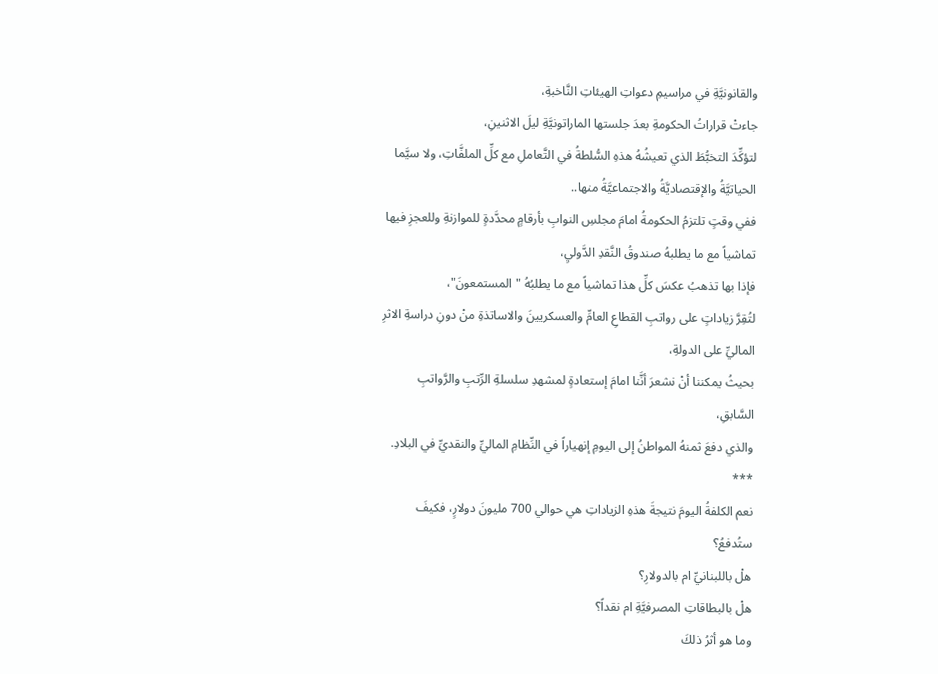والقانونيَّةِ في مراسيمِ دعواتِ الهيئاتِ النَّاخبةِ،
جاءتْ قراراتُ الحكومةِ بعدَ جلستها الماراتونيَّةِ ليلَ الاثنينِ،
لتؤكِّدَ التخبُّطَ الذي تعيشُهُ هذهِ السُّلطةُ في التَّعاملِ مع كلِّ الملفَّاتِ، ولا سيَّما الحياتيَّةُ والإقتصاديَّةُ والاجتماعيَّةُ منها..
ففي وقتٍ تلتزمُ الحكومةُ امامَ مجلسِ النوابِ بأرقامٍ محدَّدةٍ للموازنةِ وللعجزِ فيها تماشياً مع ما يطلبهُ صندوقُ النَّقدِ الدَّوليِ،
فإذا بها تذهبُ عكسَ كلِّ هذا تماشياً مع ما يطلبُهُ "المستمعونَ"،
لتُقِرَّ زياداتٍ على رواتبِ القطاعِ العامِّ والعسكريينَ والاساتذةِ منْ دونِ دراسةِ الاثرِ الماليِّ على الدولةِ،
بحيثُ يمكننا أنْ نشعرَ أنَّنا امامَ إستعادةٍ لمشهدِ سلسلةِ الرِّتبِ والرَّواتبِ السَّابقِ،
والذي دفعَ ثمنهُ المواطنُ إلى اليومِ إنهياراً في النِّظامِ الماليِّ والنقديِّ في البلادِ.
***
نعم الكلفةُ اليومَ نتيجةَ هذهِ الزياداتِ هي حوالي 700 مليونَ دولارٍ، فكيفَ ستُدفعُ؟
هلْ باللبنانيِّ ام بالدولارِ؟
هلْ بالبطاقاتِ المصرفيَّةِ ام نقداً؟
وما هو أثرُ ذلكَ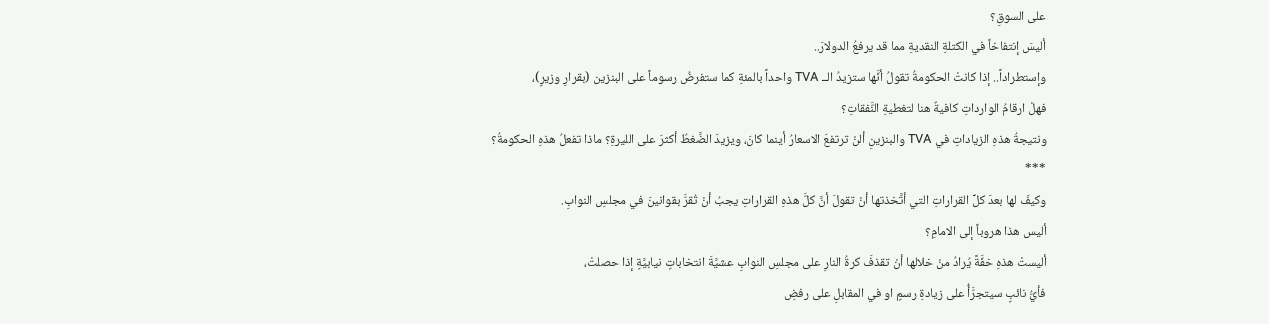على السوقِ؟
أليسَ إنتفاخاً في الكتلةِ النقديةِ مما قد يرفعُ الدولارَ..
وإستطراداً.. إذا كانتْ الحكومةُ تقولُ أنَّها ستزيدُ الــ TVA واحداً بالمئةِ كما ستفرضُ رسوماً على البنزين (بقرارِ وزيرٍ)،
فهلْ ارقامُ الوارداتِ كافيةٌ هنا لتغطيةِ النَّفقاتِ؟
ونتيجةُ هذهِ الزياداتِ في TVA والبنزينِ ألنْ ترتفعَ الاسعارُ أينما كانَ، ويزيدَ الضَّغطُ أكثرَ على الليرةِ؟ ماذا تفعلُ هذهِ الحكومةُ؟
***
وكيفَ لها بعدَ كلِّ القراراتِ التي أتَّخذتها أنْ تقولَ أنَّ كلَّ هذهِ القراراتِ يجبُ أنْ تُقرَّ بقوانينَ في مجلسِ النوابِ.
أليس هذا هروباً إلى الامامِ؟
أليستْ هذهِ خفَّةً يُرادُ منْ خلالها أنْ تقذفَ كرةُ النارِ على مجلسِ النوابِ عشيَّةَ انتخاباتٍ نيابيَّةٍ إذا حصلتْ،
فأيُّ نائبٍ سيتجرَّأُ على زيادةِ رسمٍ او في المقابلِ على رفضِ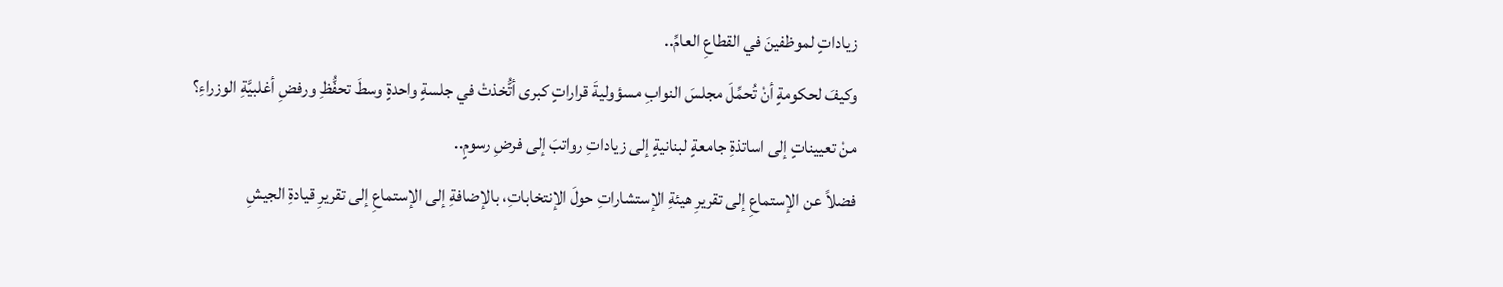زياداتٍ لموظفينَ في القطاعِ العامِّ..
وكيفَ لحكومةٍ أنْ تُحمِّلَ مجلسَ النوابِ مسؤوليةَ قراراتٍ كبرى أتُّخذتْ في جلسةٍ واحدةٍ وسطَ تحفُّظِ ورفضِ أغلبيَّةِ الوزراءِ؟
منْ تعييناتٍ إلى اساتذةِ جامعةٍ لبنانيةٍ إلى زياداتِ رواتبَ إلى فرضِ رسومٍ..
فضلاً عن الإستماعِ إلى تقريرِ هيئةِ الإستشاراتِ حولَ الإنتخاباتِ، بالإضافةِ إلى الإستماعِ إلى تقريرِ قيادةِ الجيشِ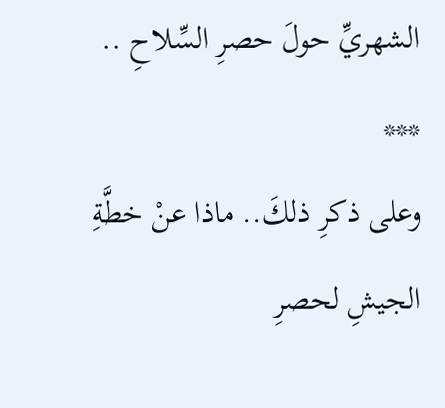الشهريِّ حولَ حصرِ السِّلاحِ ..
***
وعلى ذكرِ ذلكَ.. ماذا عنْ خطَّةِ الجيشِ لحصرِ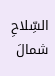السِّلاحِ شمالَ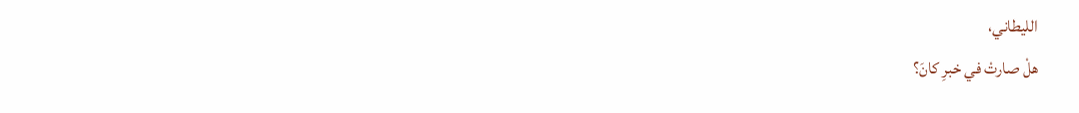الليطاني،
هلْ صارتْ في خبرِ كانَ؟